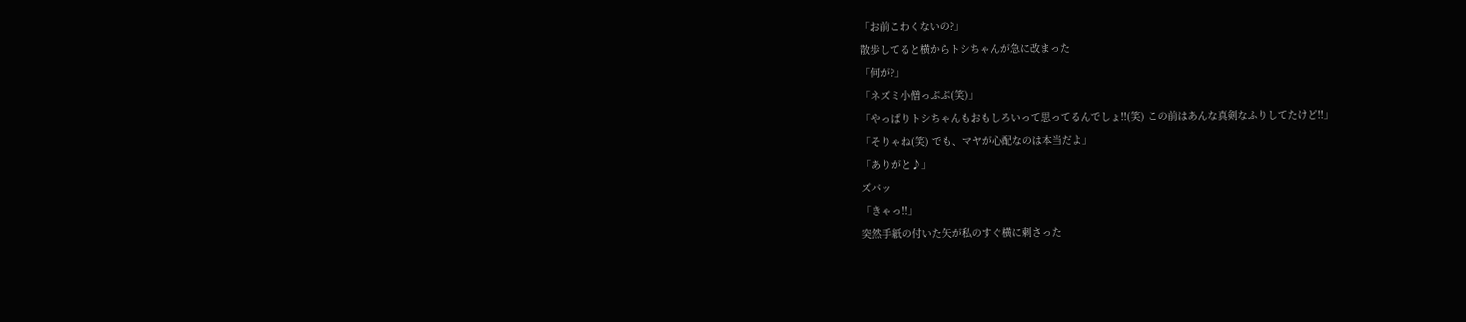「お前こわくないの?」
散歩してると横からトシちゃんが急に改まった
「何が?」
「ネズミ小僧っぷぷ(笑)」
「やっぱりトシちゃんもおもしろいって思ってるんでしょ!!(笑) この前はあんな真剣なふりしてたけど!!」
「そりゃね(笑) でも、マヤが心配なのは本当だよ」
「ありがと♪」
ズバッ
「きゃっ!!」
突然手紙の付いた矢が私のすぐ横に刺さった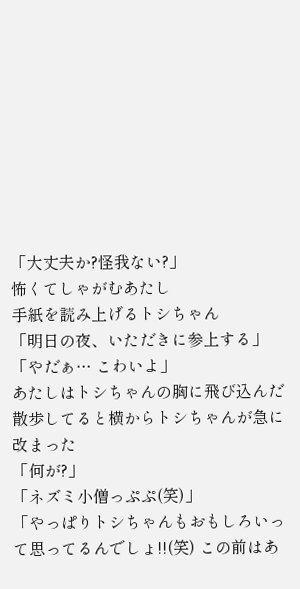「大丈夫か?怪我ない?」
怖くてしゃがむあたし
手紙を読み上げるトシちゃん
「明日の夜、いただきに参上する」
「やだぁ… こわいよ」
あたしはトシちゃんの胸に飛び込んだ
散歩してると横からトシちゃんが急に改まった
「何が?」
「ネズミ小僧っぷぷ(笑)」
「やっぱりトシちゃんもおもしろいって思ってるんでしょ!!(笑) この前はあ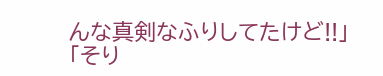んな真剣なふりしてたけど!!」
「そり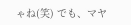ゃね(笑) でも、マヤ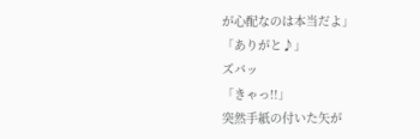が心配なのは本当だよ」
「ありがと♪」
ズバッ
「きゃっ!!」
突然手紙の付いた矢が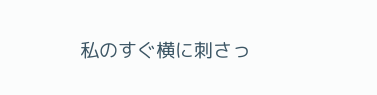私のすぐ横に刺さっ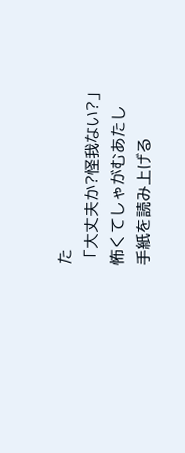た
「大丈夫か?怪我ない?」
怖くてしゃがむあたし
手紙を読み上げる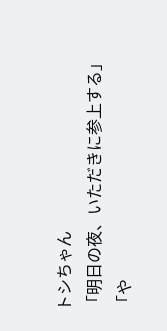トシちゃん
「明日の夜、いただきに参上する」
「や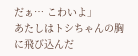だぁ… こわいよ」
あたしはトシちゃんの胸に飛び込んだ